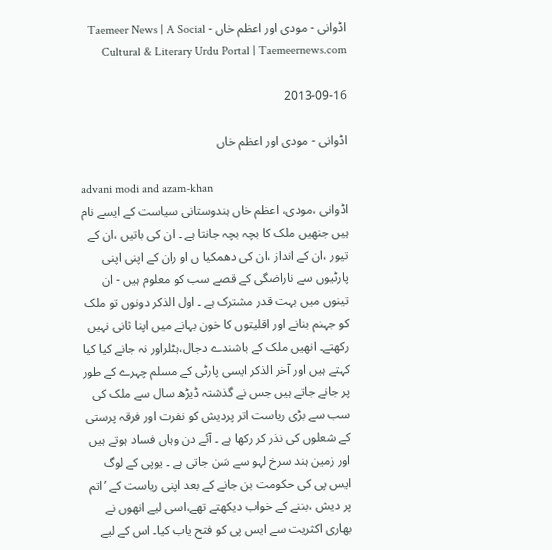اڈوانی - مودی اور اعظم خاں - Taemeer News | A Social Cultural & Literary Urdu Portal | Taemeernews.com

2013-09-16

اڈوانی - مودی اور اعظم خاں

advani modi and azam-khan
اڈوانی ،مودی، اعظم خاں ہندوستانی سیاست کے ایسے نام ہیں جنھیں ملک کا بچہ بچہ جانتا ہے ۔ ان کی باتیں ،ان کے تیور ،ان کے انداز ،ان کی دھمکیا ں او ران کے اپنی اپنی پارٹیوں سے ناراضگی کے قصے سب کو معلوم ہیں - ان تینوں میں بہت قدر مشترک ہے ۔ اول الذکر دونوں تو ملک کو جہنم بنانے اور اقلیتوں کا خون بہانے میں اپنا ثانی نہیں رکھتے۔ انھیں ملک کے باشندے دجال،ہٹلراور نہ جانے کیا کیا کہتے ہیں اور آخر الذکر ایسی پارٹی کے مسلم چہرے کے طور پر جانے جاتے ہیں جس نے گذشتہ ڈیڑھ سال سے ملک کی سب سے بڑی ریاست اتر پردیش کو نفرت اور فرقہ پرستی کے شعلوں کی نذر کر رکھا ہے ۔ آئے دن وہاں فساد ہوتے ہیں اور زمین ہند سرخ لہو سے سَن جاتی ہے ۔ یوپی کے لوگ ایس پی کی حکومت بن جانے کے بعد اپنی ریاست کے ’اتم پر دیش ،بننے کے خواب دیکھتے تھے،اسی لیے انھوں نے بھاری اکثریت سے ایس پی کو فتح یاب کیا۔ اس کے لیے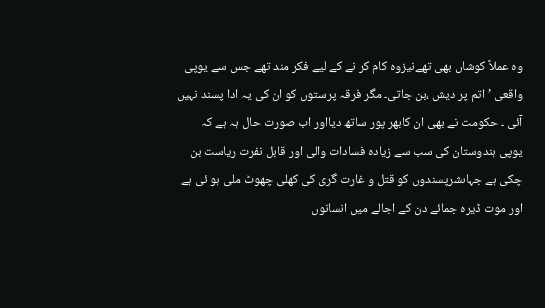وہ عملاً کوشاں بھی تھےنیزوہ کام کر نے کے لیے فکر مند تھے جس سے یوپی واقعی ’اتم پر دیش ،بن جاتی۔ مگر فرقہ پرستوں کو ان کی یہ ادا پسند نہیں آئی ۔ حکومت نے بھی ان کابھر پور ساتھ دیااور اب صورت حال ہہ ہے کہ یوپی ہندوستان کی سب سے زیادہ فسادات والی اور قابل نفرت ریاست بن چکی ہے جہاںشرپسندوں کو قتل و غارت گری کی کھلی چھوٹ ملی ہو ئی ہے اور موت ڈیرہ جمائے دن کے اجالے میں انسانوں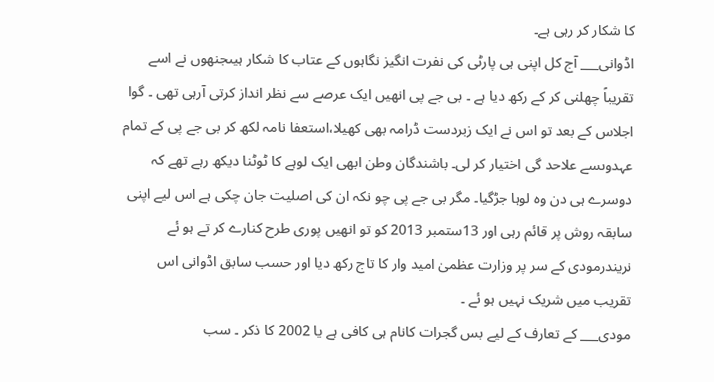کا شکار کر رہی ہے۔
اڈوانی___ آج کل اپنی ہی پارٹی کی نفرت انگیز نگاہوں کے عتاب کا شکار ہیںجنھوں نے اسے تقریباً چھلنی کر کے رکھ دیا ہے ۔ بی جے پی انھیں ایک عرصے سے نظر انداز کرتی آرہی تھی ۔ گوا اجلاس کے بعد تو اس نے ایک زبردست ڈرامہ بھی کھیلا،استعفا نامہ لکھ کر بی جے پی کے تمام عہدوںسے علاحد گی اختیار کر لی۔ باشندگان وطن ابھی ایک لوہے کا ٹوٹنا دیکھ رہے تھے کہ دوسرے ہی دن وہ لوہا جڑگیا۔ مگر بی جے پی چو نکہ ان کی اصلیت جان چکی ہے اس لیے اپنی سابقہ روش پر قائم رہی اور 13ستمبر 2013 کو تو انھیں پوری طرح کنارے کر تے ہو ئے نریندرمودی کے سر پر وزارت عظمیٰ امید وار کا تاج رکھ دیا اور حسب سابق اڈوانی اس تقریب میں شریک نہیں ہو ئے ۔
مودی___ کے تعارف کے لیے بس گجرات کانام ہی کافی ہے یا 2002 کا ذکر ۔ سب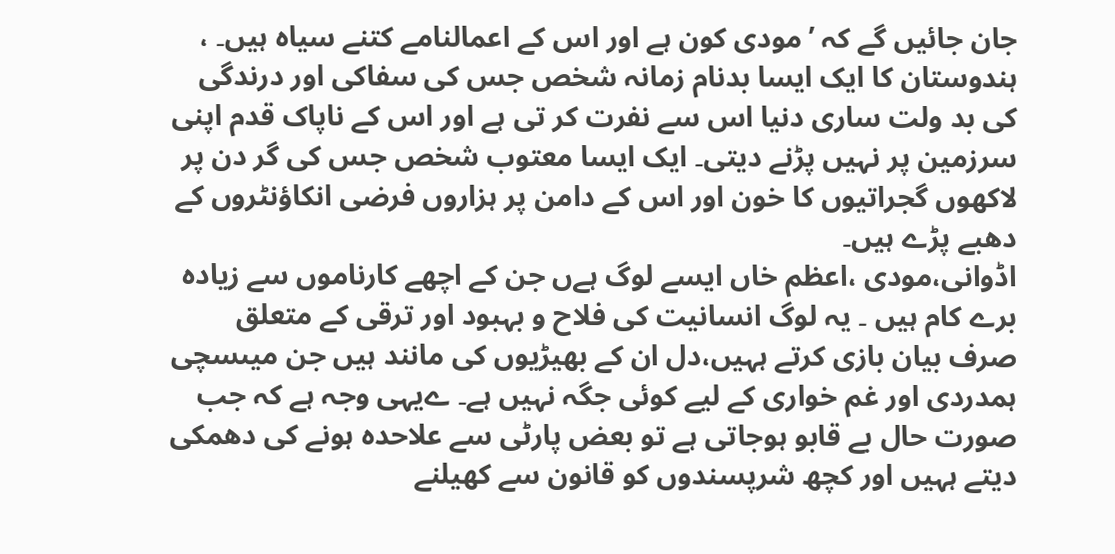جان جائیں گے کہ ’مودی کون ہے اور اس کے اعمالنامے کتنے سیاہ ہیں۔ ، ہندوستان کا ایک ایسا بدنام زمانہ شخص جس کی سفاکی اور درندگی کی بد ولت ساری دنیا اس سے نفرت کر تی ہے اور اس کے ناپاک قدم اپنی سرزمین پر نہیں پڑنے دیتی۔ ایک ایسا معتوب شخص جس کی گر دن پر لاکھوں گجراتیوں کا خون اور اس کے دامن پر ہزاروں فرضی انکاؤنٹروں کے دھبے پڑے ہیں۔
اڈوانی،مودی ،اعظم خاں ایسے لوگ ہےں جن کے اچھے کارناموں سے زیادہ برے کام ہیں ۔ یہ لوگ انسانیت کی فلاح و بہبود اور ترقی کے متعلق صرف بیان بازی کرتے ہہیں،دل ان کے بھیڑیوں کی مانند ہیں جن میںسچی ہمدردی اور غم خواری کے لیے کوئی جگہ نہیں ہے۔ ےیہی وجہ ہے کہ جب صورت حال بے قابو ہوجاتی ہے تو بعض پارٹی سے علاحدہ ہونے کی دھمکی دیتے ہہیں اور کچھ شرپسندوں کو قانون سے کھیلنے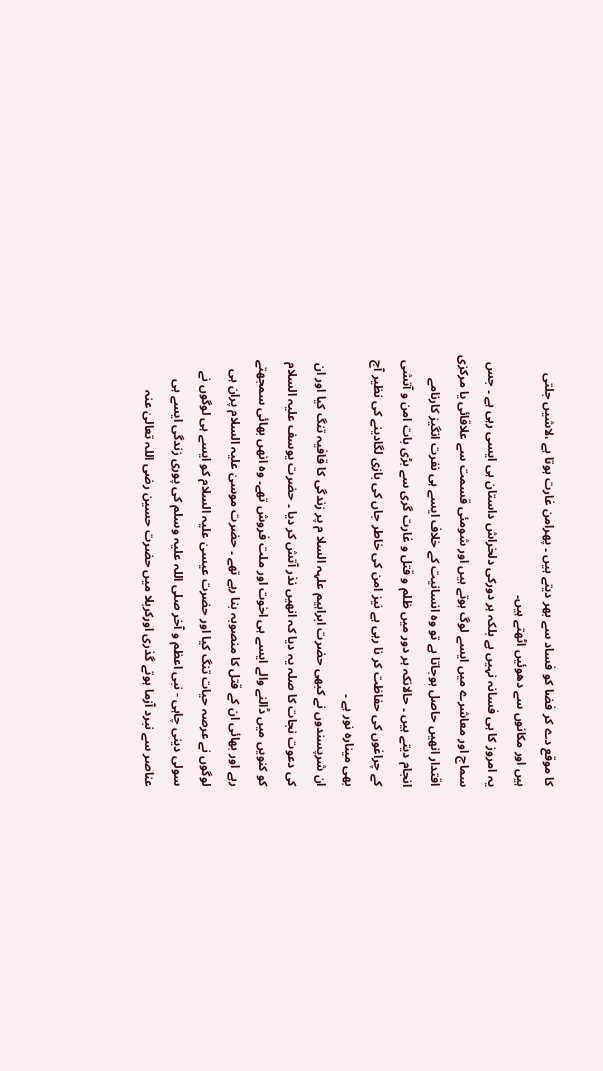کا موقع دے کر فضا کو فساد سے بھر دیتے ہیں ۔ پھرامن غارت ہوتا ہے ،لاشیں جلتی ہیں اور مکانوں سے دھوئیں اٹھتے ہیں۔
یہ امروز کا ہی فسانہ نہیں ہے بلکہ ہر دورکی دلخراش داستان ہی ایسی رہی ہے ۔ جس سماج اور معاشرے میں ایسے لوگ ہوتے ہیں اور شومئی قسمت سے علاقائی یا مرکزی اقتدار انھیں حاصل ہوجاتا ہے تو وہ انسانیت کے خلاف ایسے ہی نفرت انگیز کارنامے انجام دیتے ہیں ۔ حالانکہ ہر دور میں ظلم و قتل و غارت گری سے بڑی بات امن و آتشی کے چراغوں کی حفاظت کر نا رہی ہے نیز امن کی خاطر جاں کی بازی لگادینے کی نظیر آج بھی مینارہ نور ہے ۔
ان شرپسندوں نے کبھی حضرت ابراہیم علہہ السلا م پر زندگی کا قافیہ تنگ کیا اور ان کی دعوت نجات کا صلہ یہ دیا کہ انھیں نذر آتش کر دیا ۔ حضرت یوسف علیہ السلام کو کنویں میں ڈالنے والے ایسے ہی اخوت اور ملت فروش تھے۔ وہ انھں بھائی سمجھتے رہے اور بھائی ان کے قتل کا منصوبہ بنا رہے تھے ۔ حضرت موسیٰ علیہ السلام پران ہی لوگوں نے عرصہ حیات تنگ کیا اور حضرت عیسیٰ علیہ السلام کو ایسے ہی لوگوں نے سولی دینی چاہی - نبی اعظم و آخر صلی اللہ علیہ وسلم کی پوری زندگی ایسے ہی عناصر سے نبرد آزما ہوتے گذری اورکربلا میں حضرت حسین رضی اللہ تعالیٰ عنہ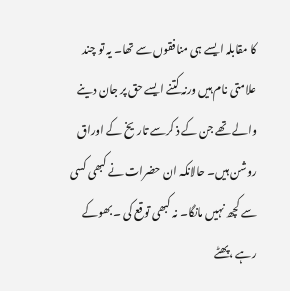کا مقابلہ ایسے ہی منافقوں سے تھا۔ یہ تو چند علامتی نام ہیں ورنہ کتنے ایسے حق پر جان دینے والے تھے جن کے ذ کرسے تاریخ کے اوراق روشن ہیں۔ حالانکہ ان حضرات نے کبھی کسی سے کچھ نہیں مانگا۔ نہ کبھی توقع کی ۔ بھوکے رہے ،پھٹے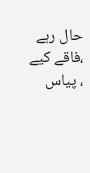حال رہے ،فاقے کیے ، پیاس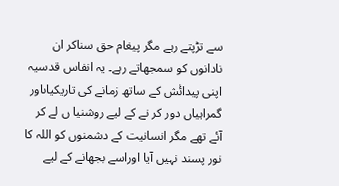سے تڑپتے رہے مگر پیغام حق سناکر ان نادانوں کو سمجھاتے رہے۔ یہ انفاس قدسیہ اپنی پیدائٰش کے ساتھ زمانے کی تاریکیاںاور گمراہیاں دور کر نے کے لیے روشنیا ں لے کر آئے تھے مگر انسانیت کے دشمنوں کو اللہ کا نور پسند نہیں آیا اوراسے بجھانے کے لیے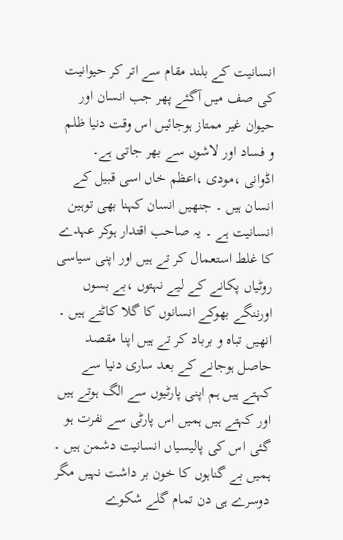انسانیت کے بلند مقام سے اتر کر حیوانیت کی صف میں آگئے پھر جب انسان اور حیوان غیر ممتاز ہوجائیں اس وقت دنیا ظلم و فساد اور لاشوں سے بھر جاتی ہے۔
اڈوانی ،مودی ،اعظم خاں اسی قبیل کے انسان ہیں ۔ جنھیں انسان کہنا بھی توہین انسانیت ہے ۔ یہ صاحب اقتدار ہوکر عہدے کا غلط استعمال کر تے ہیں اور اپنی سیاسی روٹیاں پکانے کے لیے نہتوں ،بے بسوں اورننگے بھوکے انسانوں کا گلا کاٹتے ہیں ۔ انھیں تباہ و برباد کر تے ہیں اپنا مقصد حاصل ہوجانے کے بعد ساری دنیا سے کہتے ہیں ہم اپنی پارٹیوں سے الگ ہوتے ہیں اور کہتے ہیں ہمیں اس پارٹی سے نفرت ہو گئی اس کی پالیسیاں انسانیت دشمن ہیں ۔ ہمیں بے گناہوں کا خون بر داشت نہیں مگر دوسرے ہی دن تمام گلے شکوے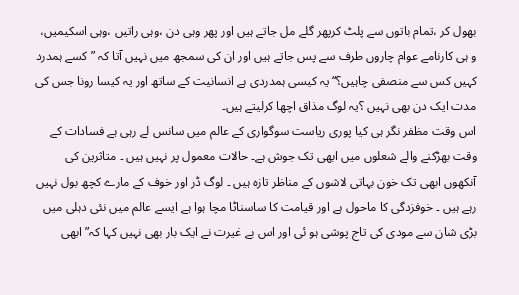بھول کر ،تمام باتوں سے پلٹ کرپھر گلے مل جاتے ہیں اور پھر وہی دن ،وہی راتیں ،وہی اسکیمیں، و ہی کارنامے عوام چاروں طرف سے پس جاتے ہیں اور ان کی سمجھ میں نہیں آتا کہ ”کسے ہمدرد کہیں کس سے منصفی چاہیں؟“یہ کیسی ہمدردی ہے انسانیت کے ساتھ اور یہ کیسا رونا جس کی مدت ایک دن بھی نہیں ؟یہ لوگ مذاق اچھا کرلیتے ہیں۔
اس وقت مظفر نگر ہی کیا پوری ریاست سوگواری کے عالم میں سانس لے رہی ہے فسادات کے وقت بھڑکنے والے شعلوں میں ابھی تک جوش ہے۔ حالات معمول پر نہیں ہیں ۔ متاثرین کی آنکھوں ابھی تک خون بہاتی لاشوں کے مناظر تازہ ہیں ۔ لوگ ڈر اور خوف کے مارے کچھ بول نہیں رہے ہیں ۔ خوفزدگی کا ماحول ہے اور قیامت کا ساسناٹا مچا ہوا ہے ایسے عالم میں نئی دہلی میں بڑی شان سے مودی کی تاج پوشی ہو ئی اور اس بے غیرت نے ایک بار بھی نہیں کہا کہ” ابھی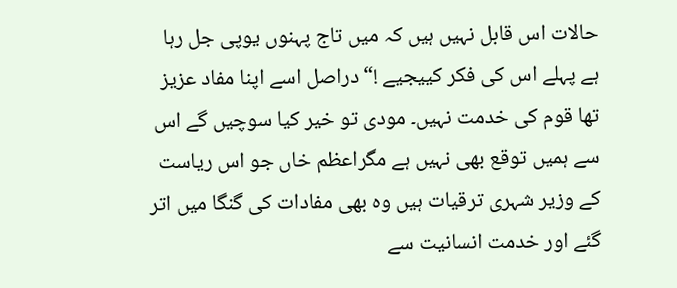حالات اس قابل نہیں ہیں کہ میں تاج پہنوں یوپی جل رہا ہے پہلے اس کی فکر کییجیے !“دراصل اسے اپنا مفاد عزیز تھا قوم کی خدمت نہیں۔ مودی تو خیر کیا سوچیں گے اس سے ہمیں توقع بھی نہیں ہے مگراعظم خاں جو اس ریاست کے وزیر شہری ترقیات ہیں وہ بھی مفادات کی گنگا میں اتر گئے اور خدمت انسانیت سے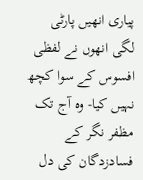پیاری انھیں پارٹی لگی انھوں نے لفظی افسوس کے سوا کچھ نہیں کیا- وہ آج تک مظفر نگر کے فسادزدگان کی دل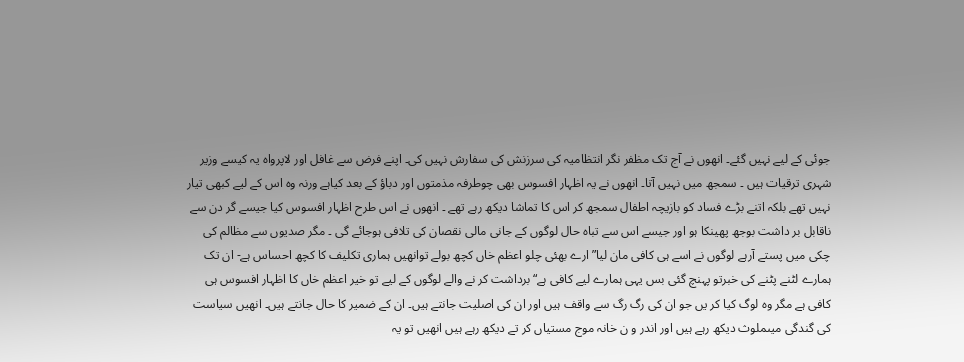جوئی کے لیے نہیں گئے۔ انھوں نے آج تک مظفر نگر انتظامیہ کی سرزنش کی سفارش نہیں کی۔ اپنے فرض سے غافل اور لاپرواہ یہ کیسے وزیر شہری ترقیات ہیں ۔ سمجھ میں نہیں آتا۔ انھوں نے یہ اظہار افسوس بھی چوطرفہ مذمتوں اور دباؤ کے بعد کیاہے ورنہ وہ اس کے لیے کبھی تیار نہیں تھے بلکہ اتنے بڑے فساد کو بازیچہ اطفال سمجھ کر اس کا تماشا دیکھ رہے تھے ۔ انھوں نے اس طرح اظہار افسوس کیا جیسے گر دن سے ناقابل بر داشت بوجھ پھینکا ہو اور جیسے اس سے تباہ حال لوگوں کے جانی مالی نقصان کی تلافی ہوجائے گی ۔ مگر صدیوں سے مظالم کی چکی میں پستے آرہے لوگوں نے اسے ہی کافی مان لیا”ارے بھئی چلو اعظم خاں کچھ بولے توانھیں ہماری تکلیف کا کچھ احساس ہے- ان تک ہمارے لٹنے پٹنے کی خبرتو پہنچ گئی بس یہی ہمارے لیے کافی ہے“برداشت کر نے والے لوگوں کے لیے تو خیر اعظم خاں کا اظہار افسوس ہی کافی ہے مگر وہ لوگ کیا کر یں جو ان کی رگ رگ سے واقف ہیں اور ان کی اصلیت جانتے ہیں۔ ان کے ضمیر کا حال جانتے ہیں۔ انھیں سیاست کی گندگی میںملوث دیکھ رہے ہیں اور اندر و ن خانہ موج مستیاں کر تے دیکھ رہے ہیں انھیں تو یہ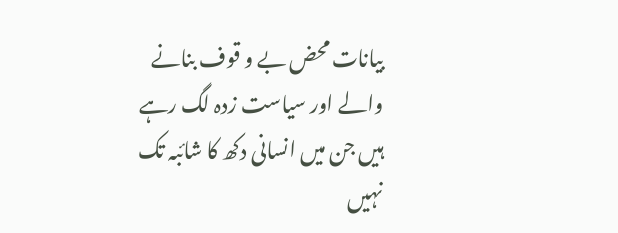بیانات محض بے و قوف بنانے والے اور سیاست زدہ لگ رہے ہیں جن میں انسانی دکھ کا شائبہ تک نہیں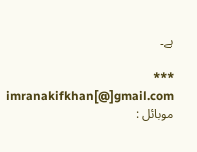ہے۔

***
imranakifkhan[@]gmail.com
موبائل :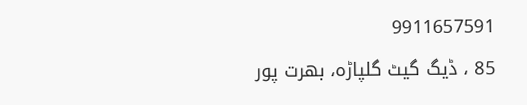9911657591
85 ، ڈیگ گیٹ گلپاڑہ، بھرت پور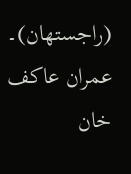(راجستھان)۔
عمران عاکف خان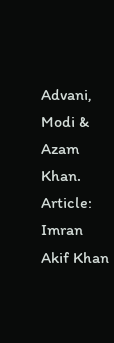Advani, Modi & Azam Khan. Article: Imran Akif Khan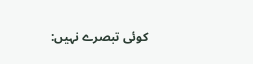کوئی تبصرے نہیں: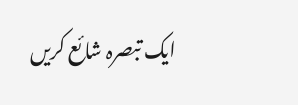ایک تبصرہ شائع کریں